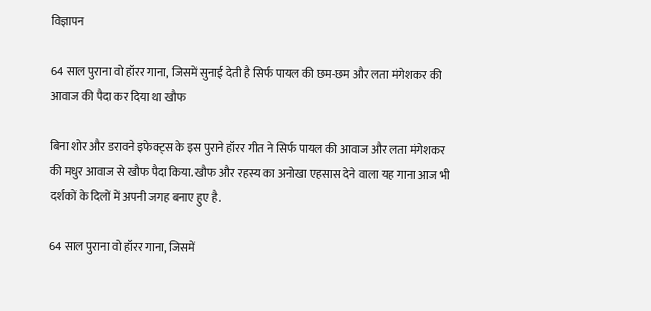विज्ञापन

64 साल पुराना वो हॉरर गाना, जिसमें सुनाई देती है सिर्फ पायल की छम-छम और लता मंगेशकर की आवाज की पैदा कर दिया था खौफ

बिना शोर और डरावने इफेक्ट्स के इस पुराने हॉरर गीत ने सिर्फ पायल की आवाज और लता मंगेशकर की मधुर आवाज से खौफ पैदा किया. खौफ और रहस्य का अनोखा एहसास देने वाला यह गाना आज भी दर्शकों के दिलों में अपनी जगह बनाए हुए है.

64 साल पुराना वो हॉरर गाना, जिसमें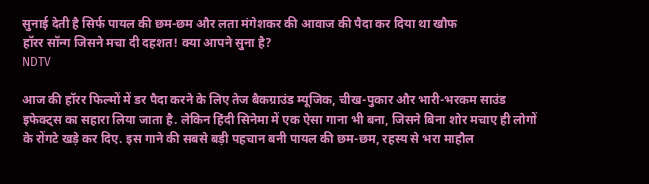सुनाई देती है सिर्फ पायल की छम-छम और लता मंगेशकर की आवाज की पैदा कर दिया था खौफ
हॉरर सॉन्ग जिसने मचा दी दहशत! क्या आपने सुना है?
NDTV

आज की हॉरर फिल्मों में डर पैदा करने के लिए तेज बैकग्राउंड म्यूजिक, चीख-पुकार और भारी-भरकम साउंड इफेक्ट्स का सहारा लिया जाता है. लेकिन हिंदी सिनेमा में एक ऐसा गाना भी बना, जिसने बिना शोर मचाए ही लोगों के रोंगटे खड़े कर दिए. इस गाने की सबसे बड़ी पहचान बनी पायल की छम-छम, रहस्य से भरा माहौल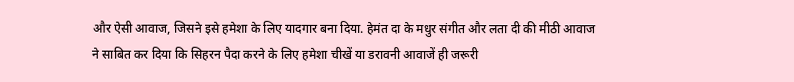और ऐसी आवाज, जिसने इसे हमेशा के लिए यादगार बना दिया. हेमंत दा के मधुर संगीत और लता दी की मीठी आवाज ने साबित कर दिया कि सिहरन पैदा करने के लिए हमेशा चीखें या डरावनी आवाजें ही जरूरी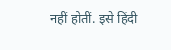नहीं होतीं. इसे हिंदी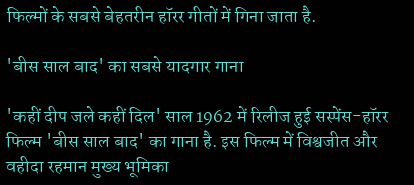फिल्मों के सबसे बेहतरीन हॉरर गीतों में गिना जाता है.

'बीस साल बाद' का सबसे यादगार गाना

'कहीं दीप जले कहीं दिल' साल 1962 में रिलीज हुई सस्पेंस-हॉरर फिल्म 'बीस साल बाद' का गाना है. इस फिल्म में विश्वजीत और वहीदा रहमान मुख्य भूमिका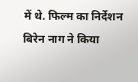में थे. फिल्म का निर्देशन बिरेन नाग ने किया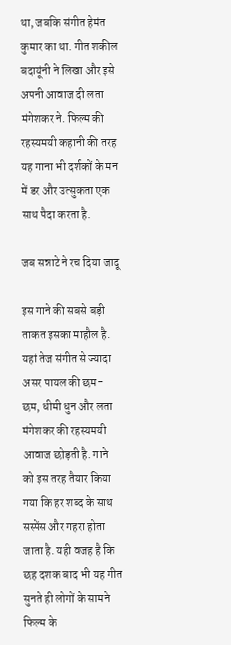था, जबकि संगीत हेमंत कुमार का था. गीत शकील बदायूंनी ने लिखा और इसे अपनी आवाज दी लता मंगेशकर ने. फिल्म की रहस्यमयी कहानी की तरह यह गाना भी दर्शकों के मन में डर और उत्सुकता एक साथ पैदा करता है.

जब सन्नाटे ने रच दिया जादू

इस गाने की सबसे बड़ी ताकत इसका माहौल है. यहां तेज संगीत से ज्यादा असर पायल की छम-छम, धीमी धुन और लता मंगेशकर की रहस्यमयी आवाज छोड़ती है. गाने को इस तरह तैयार किया गया कि हर शब्द के साथ सस्पेंस और गहरा होता जाता है. यही वजह है कि छह दशक बाद भी यह गीत सुनते ही लोगों के सामने फिल्म के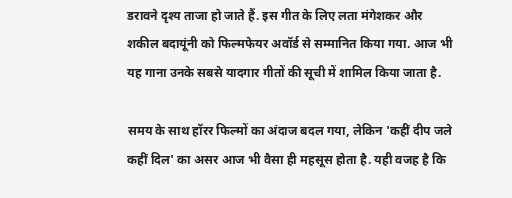डरावने दृश्य ताजा हो जाते हैं. इस गीत के लिए लता मंगेशकर और शकील बदायूंनी को फिल्मफेयर अवॉर्ड से सम्मानित किया गया. आज भी यह गाना उनके सबसे यादगार गीतों की सूची में शामिल किया जाता है.

समय के साथ हॉरर फिल्मों का अंदाज बदल गया, लेकिन 'कहीं दीप जले कहीं दिल' का असर आज भी वैसा ही महसूस होता है. यही वजह है कि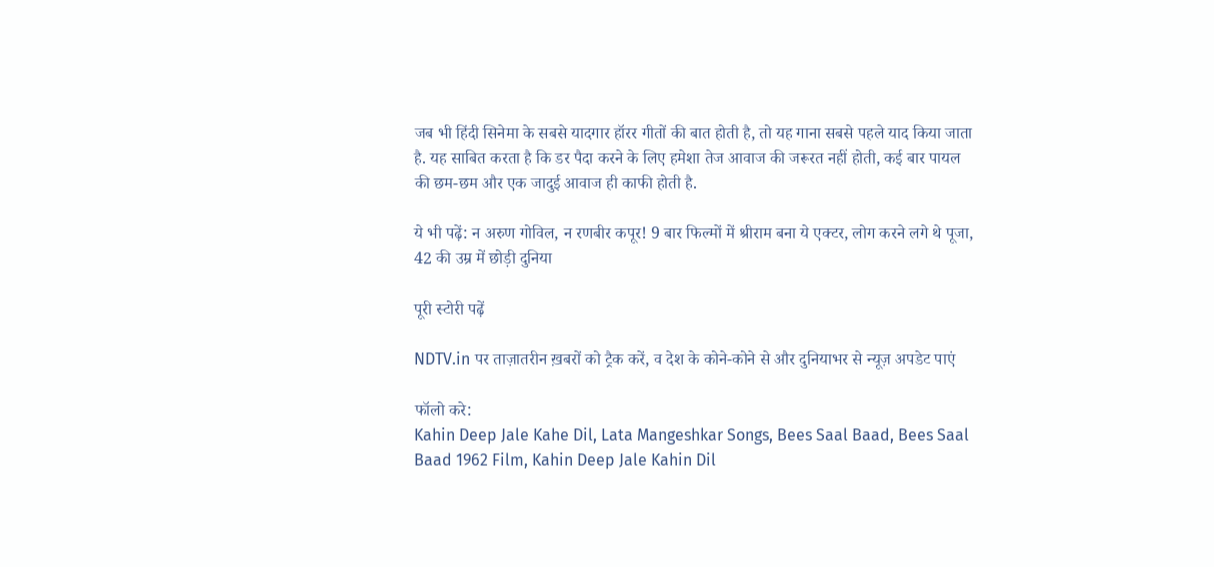जब भी हिंदी सिनेमा के सबसे यादगार हॉरर गीतों की बात होती है, तो यह गाना सबसे पहले याद किया जाता है. यह साबित करता है कि डर पैदा करने के लिए हमेशा तेज आवाज की जरूरत नहीं होती, कई बार पायल की छम-छम और एक जादुई आवाज ही काफी होती है.

ये भी पढ़ें: न अरुण गोविल, न रणबीर कपूर! 9 बार फिल्मों में श्रीराम बना ये एक्टर, लोग करने लगे थे पूजा, 42 की उम्र में छोड़ी दुनिया

पूरी स्टोरी पढ़ें

NDTV.in पर ताज़ातरीन ख़बरों को ट्रैक करें, व देश के कोने-कोने से और दुनियाभर से न्यूज़ अपडेट पाएं

फॉलो करे:
Kahin Deep Jale Kahe Dil, Lata Mangeshkar Songs, Bees Saal Baad, Bees Saal Baad 1962 Film, Kahin Deep Jale Kahin Dil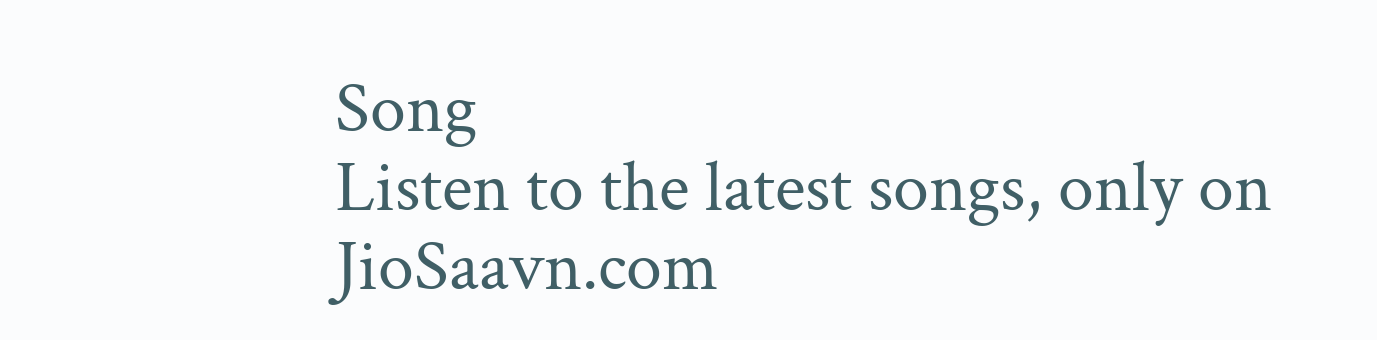Song
Listen to the latest songs, only on JioSaavn.com